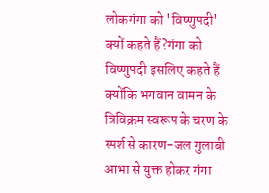लोकगंगा को 'विष्णुपदी' क्यों कहते हैं?गंगा को विष्णुपदी इसलिए कहते हैं क्योंकि भगवान वामन के त्रिविक्रम स्वरूप के चरण के स्पर्श से कारण-जल गुलाबी आभा से युक्त होकर गंगा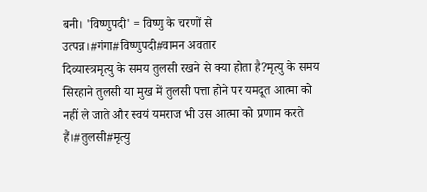बनी। 'विष्णुपदी' = विष्णु के चरणों से उत्पन्न।#गंगा#विष्णुपदी#वामन अवतार
दिव्यास्त्रमृत्यु के समय तुलसी रखने से क्या होता है?मृत्यु के समय सिरहाने तुलसी या मुख में तुलसी पत्ता होने पर यमदूत आत्मा को नहीं ले जाते और स्वयं यमराज भी उस आत्मा को प्रणाम करते हैं।#तुलसी#मृत्यु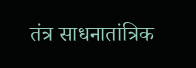तंत्र साधनातांत्रिक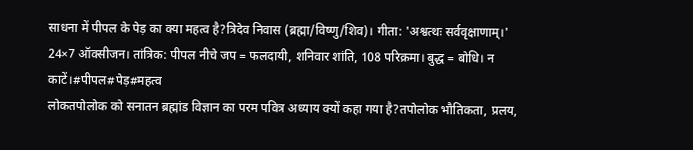साधना में पीपल के पेड़ का क्या महत्व है?त्रिदेव निवास (ब्रह्मा/विष्णु/शिव)। गीता: 'अश्वत्थः सर्ववृक्षाणाम्।' 24×7 ऑक्सीजन। तांत्रिक: पीपल नीचे जप = फलदायी, शनिवार शांति, 108 परिक्रमा। बुद्ध = बोधि। न काटें।#पीपल#पेड़#महत्व
लोकतपोलोक को सनातन ब्रह्मांड विज्ञान का परम पवित्र अध्याय क्यों कहा गया है?तपोलोक भौतिकता, प्रलय,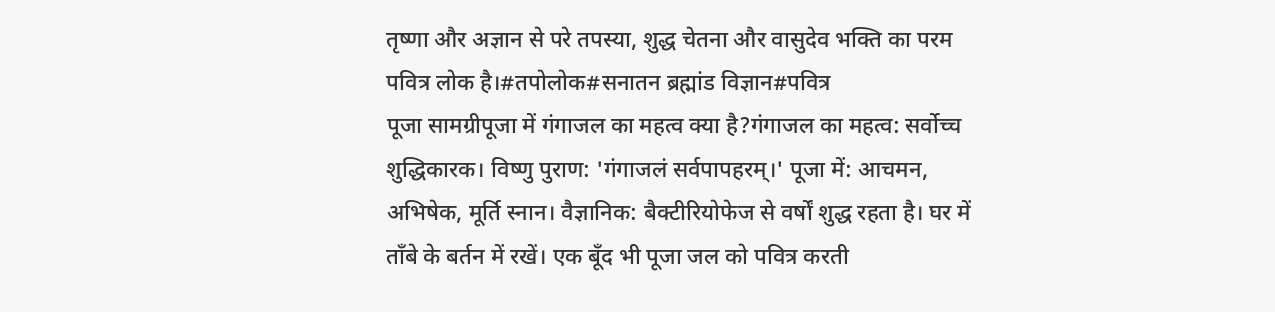तृष्णा और अज्ञान से परे तपस्या, शुद्ध चेतना और वासुदेव भक्ति का परम पवित्र लोक है।#तपोलोक#सनातन ब्रह्मांड विज्ञान#पवित्र
पूजा सामग्रीपूजा में गंगाजल का महत्व क्या है?गंगाजल का महत्व: सर्वोच्च शुद्धिकारक। विष्णु पुराण: 'गंगाजलं सर्वपापहरम्।' पूजा में: आचमन, अभिषेक, मूर्ति स्नान। वैज्ञानिक: बैक्टीरियोफेज से वर्षों शुद्ध रहता है। घर में ताँबे के बर्तन में रखें। एक बूँद भी पूजा जल को पवित्र करती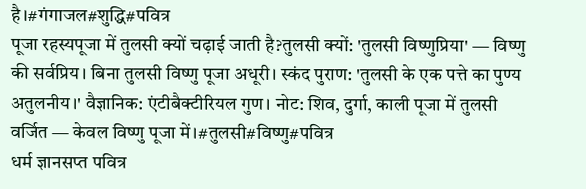है।#गंगाजल#शुद्धि#पवित्र
पूजा रहस्यपूजा में तुलसी क्यों चढ़ाई जाती है?तुलसी क्यों: 'तुलसी विष्णुप्रिया' — विष्णु की सर्वप्रिय। बिना तुलसी विष्णु पूजा अधूरी। स्कंद पुराण: 'तुलसी के एक पत्ते का पुण्य अतुलनीय।' वैज्ञानिक: एंटीबैक्टीरियल गुण। नोट: शिव, दुर्गा, काली पूजा में तुलसी वर्जित — केवल विष्णु पूजा में।#तुलसी#विष्णु#पवित्र
धर्म ज्ञानसप्त पवित्र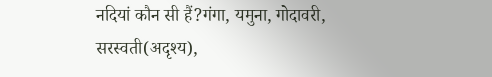नदियां कौन सी हैं?गंगा, यमुना, गोदावरी, सरस्वती(अदृश्य),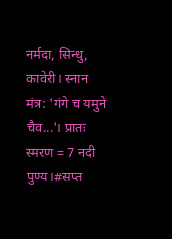नर्मदा, सिन्धु, कावेरी। स्नान मंत्र: 'गंगे च यमुने चैव...'। प्रातः स्मरण = 7 नदी पुण्य।#सप्त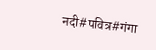नदी#पवित्र#गंगा